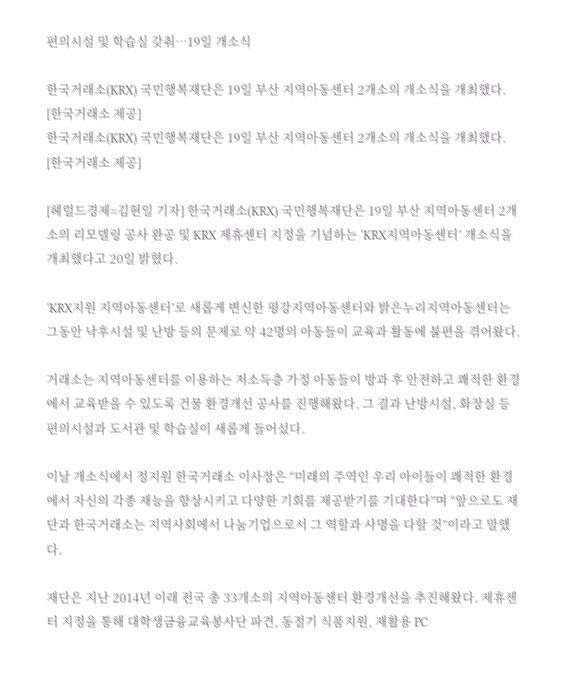편의시설 및 학습실 갖춰…19일 개소식

한국거래소(KRX) 국민행복재단은 19일 부산 지역아동센터 2개소의 개소식을 개최했다. [한국거래소 제공]
한국거래소(KRX) 국민행복재단은 19일 부산 지역아동센터 2개소의 개소식을 개최했다. [한국거래소 제공]

[헤럴드경제=김현일 기자] 한국거래소(KRX) 국민행복재단은 19일 부산 지역아동센터 2개소의 리모델링 공사 완공 및 KRX 제휴센터 지정을 기념하는 ‘KRX지역아동센터’ 개소식을 개최했다고 20일 밝혔다.

‘KRX지원 지역아동센터’로 새롭게 변신한 평강지역아동센터와 밝은누리지역아동센터는 그동안 낙후시설 및 난방 등의 문제로 약 42명의 아동들이 교육과 활동에 불편을 겪어왔다.

거래소는 지역아동센터를 이용하는 저소득층 가정 아동들이 방과 후 안전하고 쾌적한 환경에서 교육받을 수 있도록 건물 환경개선 공사를 진행해왔다. 그 결과 난방시설, 화장실 등 편의시설과 도서관 및 학습실이 새롭게 들어섰다.

이날 개소식에서 정지원 한국거래소 이사장은 “미래의 주역인 우리 아이들이 쾌적한 환경에서 자신의 각종 재능을 향상시키고 다양한 기회를 제공받기를 기대한다”며 “앞으로도 재단과 한국거래소는 지역사회에서 나눔기업으로서 그 역할과 사명을 다할 것”이라고 말했다.

재단은 지난 2014년 이래 전국 총 33개소의 지역아동센터 환경개선을 추진해왔다. 제휴센터 지정을 통해 대학생금융교육봉사단 파견, 동절기 식품지원, 재활용 PC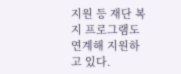지원 등 재단 복지 프로그램도 연계해 지원하고 있다.